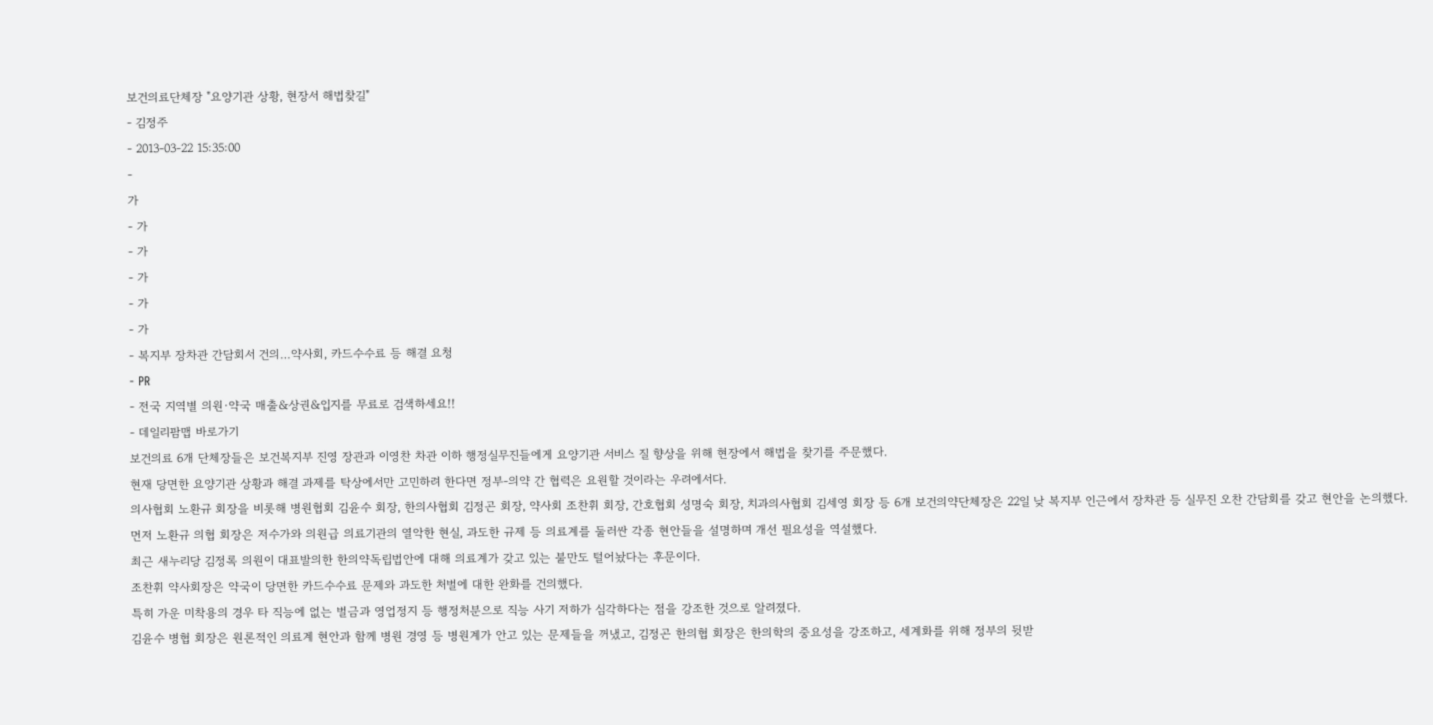보건의료단체장 "요양기관 상황, 현장서 해법찾길"
- 김정주
- 2013-03-22 15:35:00
-
가
- 가
- 가
- 가
- 가
- 가
- 복지부 장차관 간담회서 건의…약사회, 카드수수료 등 해결 요청
- PR
- 전국 지역별 의원·약국 매출&상권&입지를 무료로 검색하세요!!
- 데일리팜맵 바로가기
보건의료 6개 단체장들은 보건복지부 진영 장관과 이영찬 차관 이하 행정실무진들에게 요양기관 서비스 질 향상을 위해 현장에서 해법을 찾기를 주문했다.
현재 당면한 요양기관 상황과 해결 과제를 탁상에서만 고민하려 한다면 정부-의약 간 협력은 요원할 것이라는 우려에서다.
의사협회 노환규 회장을 비롯해 병원협회 김윤수 회장, 한의사협회 김정곤 회장, 약사회 조찬휘 회장, 간호협회 성명숙 회장, 치과의사협회 김세영 회장 등 6개 보건의약단체장은 22일 낮 복지부 인근에서 장차관 등 실무진 오찬 간담회를 갖고 현안을 논의했다.
먼저 노환규 의협 회장은 저수가와 의원급 의료기관의 열악한 현실, 과도한 규제 등 의료계를 둘러싼 각종 현안들을 설명하며 개선 필요성을 역설했다.
최근 새누리당 김정록 의원이 대표발의한 한의약독립법안에 대해 의료계가 갖고 있는 불만도 털어놨다는 후문이다.
조찬휘 약사회장은 약국이 당면한 카드수수료 문제와 과도한 처벌에 대한 완화를 건의했다.
특히 가운 미착용의 경우 타 직능에 없는 벌금과 영업정지 등 행정처분으로 직능 사기 저하가 심각하다는 점을 강조한 것으로 알려졌다.
김윤수 병협 회장은 원론적인 의료계 현안과 함께 병원 경영 등 병원계가 안고 있는 문제들을 꺼냈고, 김정곤 한의협 회장은 한의학의 중요성을 강조하고, 세계화를 위해 정부의 뒷받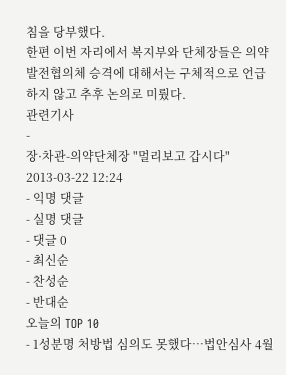침을 당부했다.
한편 이번 자리에서 복지부와 단체장들은 의약발전협의체 승격에 대해서는 구체적으로 언급하지 않고 추후 논의로 미뤘다.
관련기사
-
장·차관-의약단체장 "멀리보고 갑시다"
2013-03-22 12:24
- 익명 댓글
- 실명 댓글
- 댓글 0
- 최신순
- 찬성순
- 반대순
오늘의 TOP 10
- 1성분명 처방법 심의도 못했다…법안심사 4월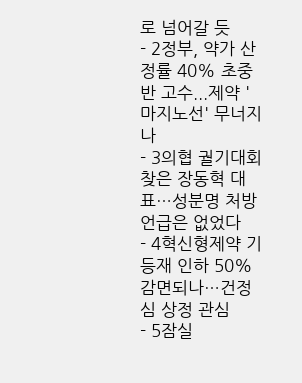로 넘어갈 듯
- 2정부, 약가 산정률 40% 초중반 고수...제약 '마지노선' 무너지나
- 3의협 궐기대회 찾은 장동혁 대표…성분명 처방 언급은 없었다
- 4혁신형제약 기등재 인하 50% 감면되나…건정심 상정 관심
- 5잠실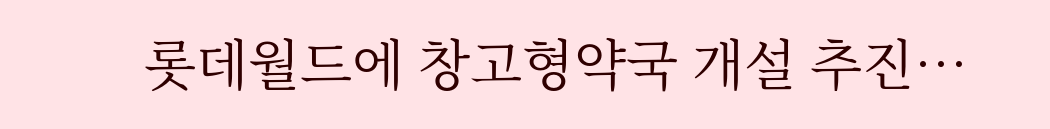롯데월드에 창고형약국 개설 추진…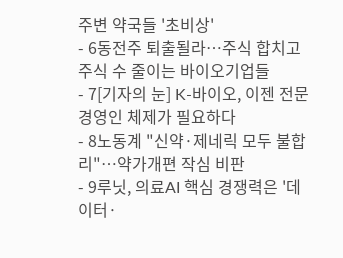주변 약국들 '초비상'
- 6동전주 퇴출될라…주식 합치고 주식 수 줄이는 바이오기업들
- 7[기자의 눈] K-바이오, 이젠 전문경영인 체제가 필요하다
- 8노동계 "신약·제네릭 모두 불합리"…약가개편 작심 비판
- 9루닛, 의료AI 핵심 경쟁력은 '데이터·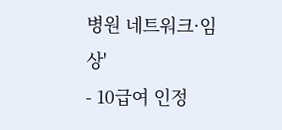병원 네트워크·임상'
- 10급여 인정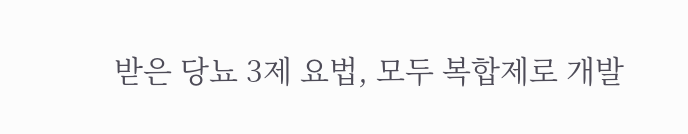받은 당뇨 3제 요법, 모두 복합제로 개발